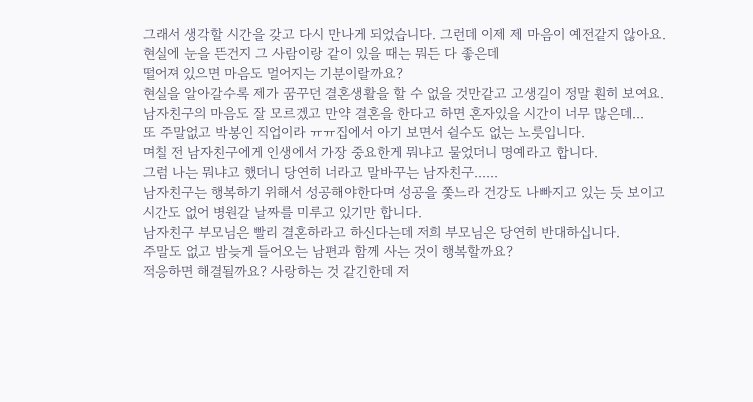그래서 생각할 시간을 갖고 다시 만나게 되었습니다. 그런데 이제 제 마음이 예전같지 않아요.
현실에 눈을 뜬건지 그 사람이랑 같이 있을 때는 뭐든 다 좋은데
떨어져 있으면 마음도 멀어지는 기분이랄까요?
현실을 알아갈수록 제가 꿈꾸던 결혼생활을 할 수 없을 것만같고 고생길이 정말 훤히 보여요.
남자친구의 마음도 잘 모르겠고 만약 결혼을 한다고 하면 혼자있을 시간이 너무 많은데...
또 주말없고 박봉인 직업이라 ㅠㅠ집에서 아기 보면서 쉴수도 없는 노릇입니다.
며칠 전 남자친구에게 인생에서 가장 중요한게 뭐냐고 물었더니 명예라고 합니다.
그럼 나는 뭐냐고 했더니 당연히 너라고 말바꾸는 남자친구......
남자친구는 행복하기 위해서 성공해야한다며 성공을 쫓느라 건강도 나빠지고 있는 듯 보이고
시간도 없어 병원갈 날짜를 미루고 있기만 합니다.
남자친구 부모님은 빨리 결혼하라고 하신다는데 저희 부모님은 당연히 반대하십니다.
주말도 없고 밤늦게 들어오는 남편과 함께 사는 것이 행복할까요?
적응하면 해결될까요? 사랑하는 것 같긴한데 저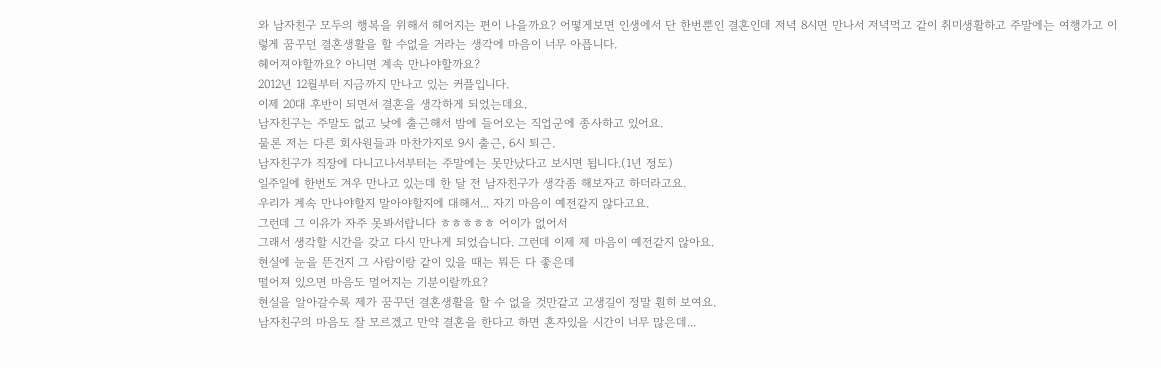와 남자친구 모두의 행복을 위해서 헤어지는 편이 나을까요? 어떻게보면 인생에서 단 한번뿐인 결혼인데 저녁 8시면 만나서 저녁먹고 같이 취미생활하고 주말에는 여행가고 이렇게 꿈꾸던 결혼생활을 할 수없을 거라는 생각에 마음이 너무 아픕니다.
헤어져야할까요? 아니면 계속 만나야할까요?
2012년 12월부터 지금까지 만나고 있는 커플입니다.
이제 20대 후반이 되면서 결혼을 생각하게 되었는데요.
남자친구는 주말도 없고 낮에 출근해서 밤에 들어오는 직업군에 종사하고 있어요.
물론 저는 다른 회사원들과 마찬가지로 9시 출근, 6시 퇴근.
남자친구가 직장에 다니고나서부터는 주말에는 못만났다고 보시면 됩니다.(1년 정도)
일주일에 한번도 겨우 만나고 있는데 한 달 전 남자친구가 생각좀 해보자고 하더라고요.
우리가 계속 만나야할지 말아야할지에 대해서... 자기 마음이 예전같지 않다고요.
그런데 그 이유가 자주 못봐서랍니다 ㅎㅎㅎㅎㅎ 어이가 없어서
그래서 생각할 시간을 갖고 다시 만나게 되었습니다. 그런데 이제 제 마음이 예전같지 않아요.
현실에 눈을 뜬건지 그 사람이랑 같이 있을 때는 뭐든 다 좋은데
떨어져 있으면 마음도 멀어지는 기분이랄까요?
현실을 알아갈수록 제가 꿈꾸던 결혼생활을 할 수 없을 것만같고 고생길이 정말 훤히 보여요.
남자친구의 마음도 잘 모르겠고 만약 결혼을 한다고 하면 혼자있을 시간이 너무 많은데...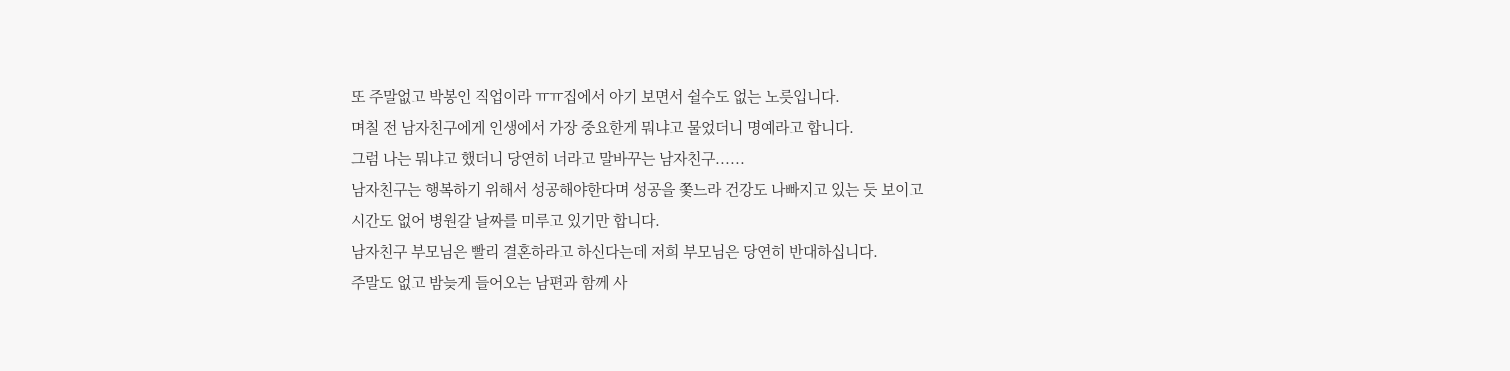또 주말없고 박봉인 직업이라 ㅠㅠ집에서 아기 보면서 쉴수도 없는 노릇입니다.
며칠 전 남자친구에게 인생에서 가장 중요한게 뭐냐고 물었더니 명예라고 합니다.
그럼 나는 뭐냐고 했더니 당연히 너라고 말바꾸는 남자친구......
남자친구는 행복하기 위해서 성공해야한다며 성공을 쫓느라 건강도 나빠지고 있는 듯 보이고
시간도 없어 병원갈 날짜를 미루고 있기만 합니다.
남자친구 부모님은 빨리 결혼하라고 하신다는데 저희 부모님은 당연히 반대하십니다.
주말도 없고 밤늦게 들어오는 남편과 함께 사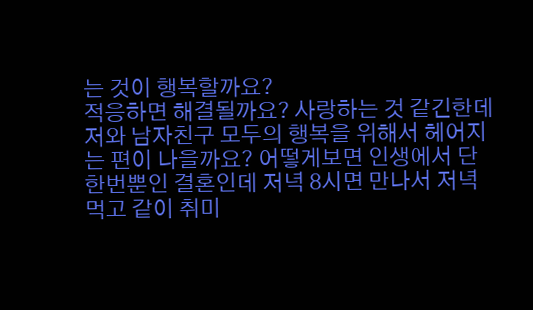는 것이 행복할까요?
적응하면 해결될까요? 사랑하는 것 같긴한데 저와 남자친구 모두의 행복을 위해서 헤어지는 편이 나을까요? 어떻게보면 인생에서 단 한번뿐인 결혼인데 저녁 8시면 만나서 저녁먹고 같이 취미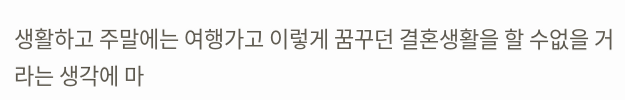생활하고 주말에는 여행가고 이렇게 꿈꾸던 결혼생활을 할 수없을 거라는 생각에 마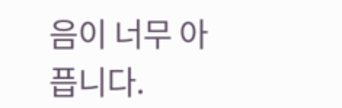음이 너무 아픕니다.